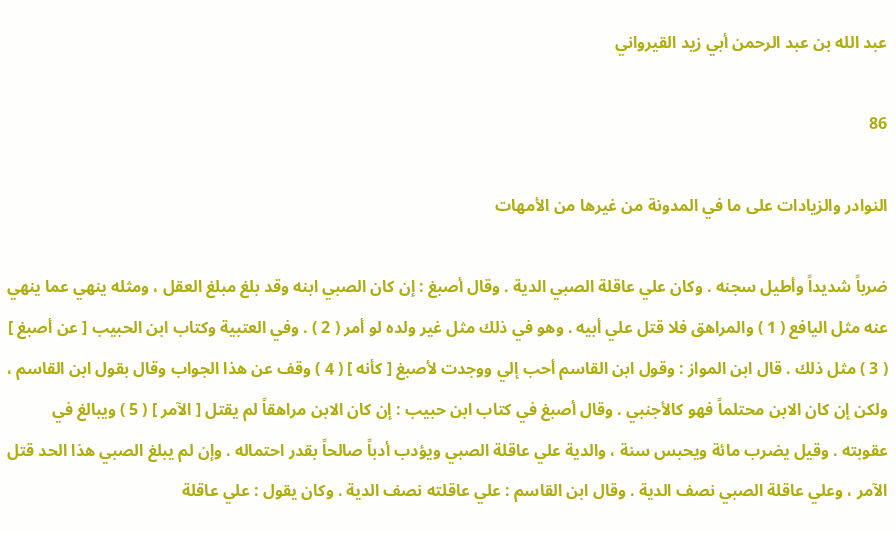عبد الله بن عبد الرحمن أبي زيد القيرواني

86

النوادر والزيادات على ما في المدونة من غيرها من الأمهات

ضرباً شديداً وأطيل سجنه . وكان علي عاقلة الصبي الدية . وقال أصبغ : إن كان الصبي ابنه وقد بلغ مبلغ العقل ، ومثله ينهي عما ينهي عنه مثل اليافع ( 1 ) والمراهق فلا قتل علي أبيه . وهو في ذلك مثل غير ولده لو أمر ( 2 ) . وفي العتبية وكتاب ابن الحبيب [ عن أصبغ ] ( 3 ) مثل ذلك . قال ابن المواز : وقول ابن القاسم أحب إلي ووجدت لأصبغ [ كأنه ] ( 4 ) وقف عن هذا الجواب وقال بقول ابن القاسم ، ولكن إن كان الابن محتلماً فهو كالأجنبي . وقال أصبغ في كتاب ابن حبيب : إن كان الابن مراهقاً لم يقتل [ الآمر ] ( 5 ) ويبالغ في عقوبته . وقيل يضرب مائة ويحبس سنة ، والدية علي عاقلة الصبي ويؤدب أدباً صالحاً بقدر احتماله . وإن لم يبلغ الصبي هذا الحد قتل الآمر ، وعلي عاقلة الصبي نصف الدية . وقال ابن القاسم : علي عاقلته نصف الدية . وكان يقول : علي عاقلة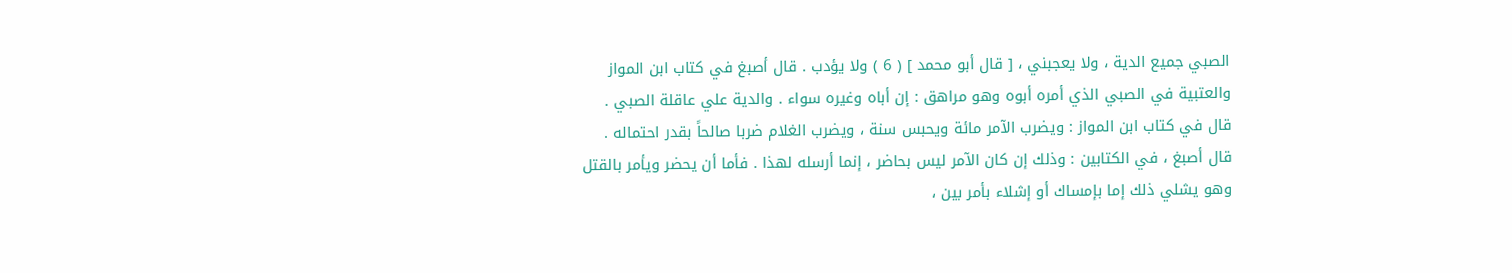الصبي جميع الدية ، ولا يعجبني ، [ قال أبو محمد ] ( 6 ) ولا يؤدب . قال أصبغ في كتاب ابن المواز والعتبية في الصبي الذي أمره أبوه وهو مراهق : إن أباه وغيره سواء . والدية علي عاقلة الصبي . قال في كتاب ابن المواز : ويضرب الآمر مائة ويحبس سنة ، ويضرب الغلام ضربا صالحاً بقدر احتماله . قال أصبغ ، في الكتابين : وذلك إن كان الآمر ليس بحاضر ، إنما أرسله لهذا . فأما أن يحضر ويأمر بالقتل وهو يشلي ذلك إما بإمساك أو إشلاء بأمر بين ،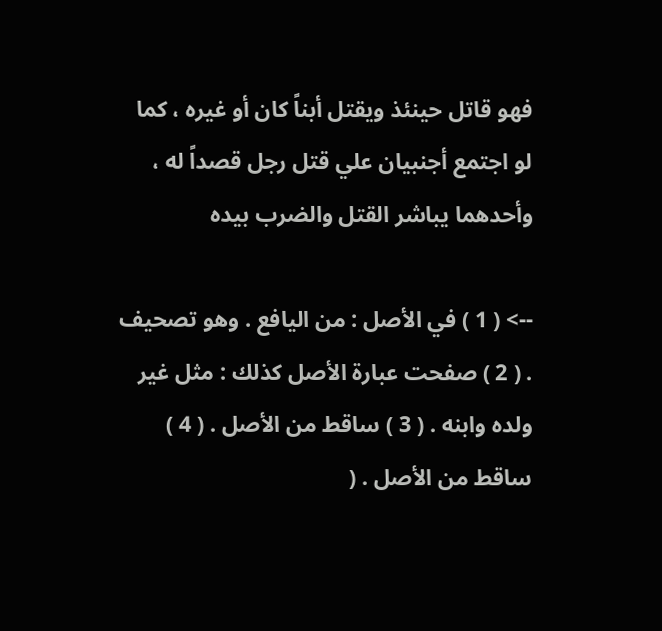فهو قاتل حينئذ ويقتل أبناً كان أو غيره ، كما لو اجتمع أجنبيان علي قتل رجل قصداً له ، وأحدهما يباشر القتل والضرب بيده

--> ( 1 ) في الأصل : من اليافع . وهو تصحيف . ( 2 ) صفحت عبارة الأصل كذلك : مثل غير ولده وابنه . ( 3 ) ساقط من الأصل . ( 4 ) ساقط من الأصل . (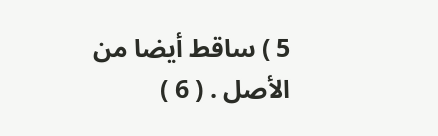5 ) ساقط أيضا من الأصل . ( 6 )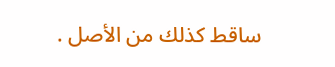ساقط كذلك من الأصل .